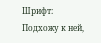Шрифт:
Подхожу к ней,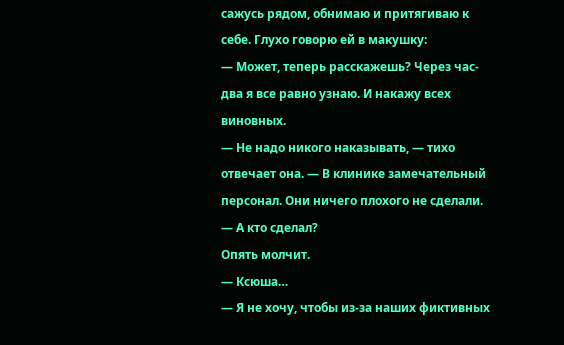сажусь рядом, обнимаю и притягиваю к себе. Глухо говорю ей в макушку:
— Может, теперь расскажешь? Через час-два я все равно узнаю. И накажу всех виновных.
— Не надо никого наказывать, — тихо отвечает она. — В клинике замечательный персонал. Они ничего плохого не сделали.
— А кто сделал?
Опять молчит.
— Ксюша…
— Я не хочу, чтобы из-за наших фиктивных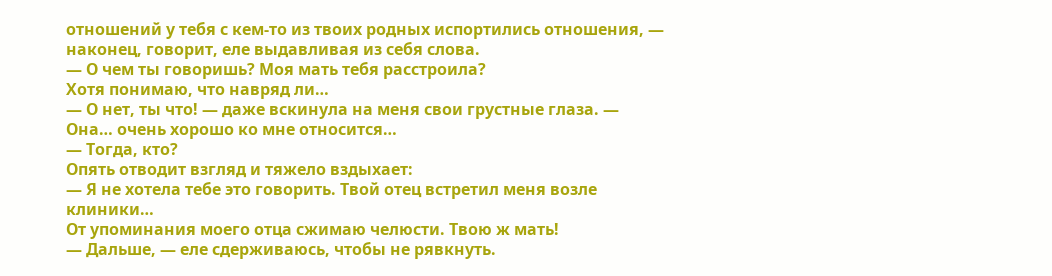отношений у тебя с кем-то из твоих родных испортились отношения, — наконец, говорит, еле выдавливая из себя слова.
— О чем ты говоришь? Моя мать тебя расстроила?
Хотя понимаю, что навряд ли…
— О нет, ты что! — даже вскинула на меня свои грустные глаза. — Она… очень хорошо ко мне относится…
— Тогда, кто?
Опять отводит взгляд и тяжело вздыхает:
— Я не хотела тебе это говорить. Твой отец встретил меня возле клиники…
От упоминания моего отца сжимаю челюсти. Твою ж мать!
— Дальше, — еле сдерживаюсь, чтобы не рявкнуть.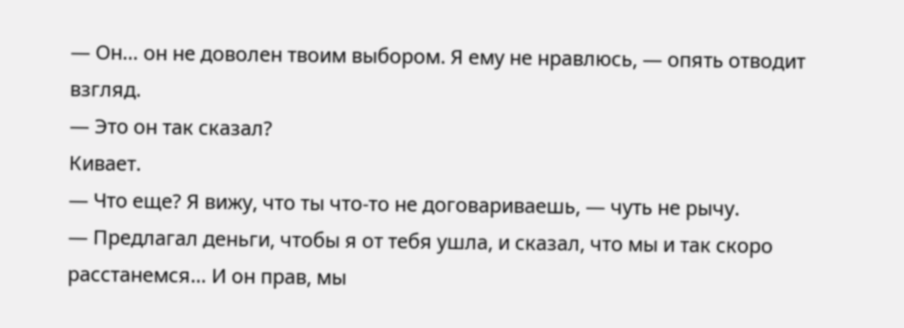— Он… он не доволен твоим выбором. Я ему не нравлюсь, — опять отводит взгляд.
— Это он так сказал?
Кивает.
— Что еще? Я вижу, что ты что-то не договариваешь, — чуть не рычу.
— Предлагал деньги, чтобы я от тебя ушла, и сказал, что мы и так скоро расстанемся… И он прав, мы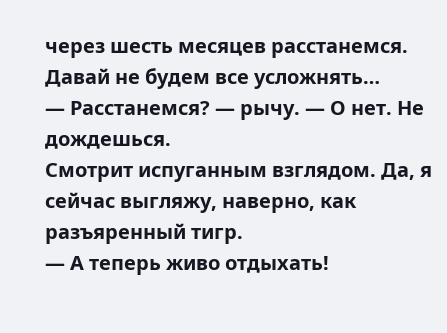через шесть месяцев расстанемся. Давай не будем все усложнять…
— Расстанемся? — рычу. — О нет. Не дождешься.
Смотрит испуганным взглядом. Да, я сейчас выгляжу, наверно, как разъяренный тигр.
— А теперь живо отдыхать!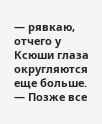— рявкаю, отчего у Ксюши глаза округляются еще больше. — Позже все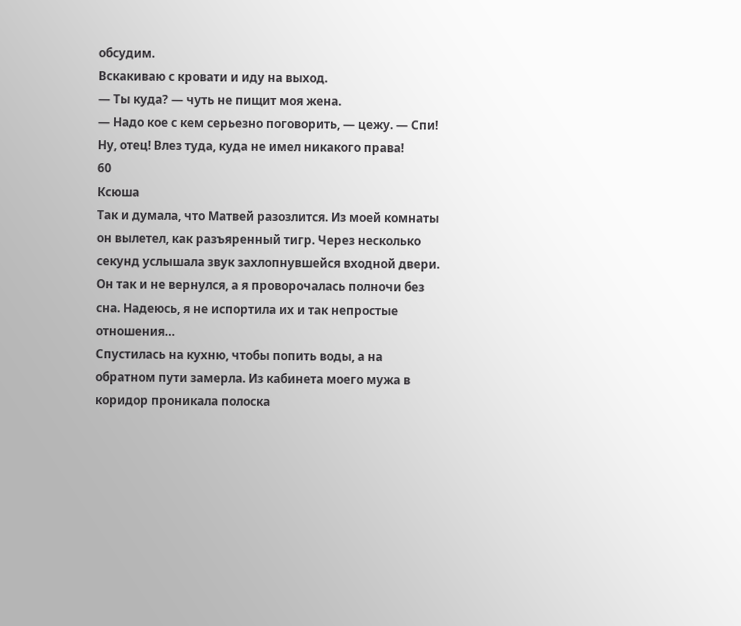обсудим.
Вскакиваю с кровати и иду на выход.
— Ты куда? — чуть не пищит моя жена.
— Надо кое с кем серьезно поговорить, — цежу. — Спи!
Ну, отец! Влез туда, куда не имел никакого права!
60
Ксюша
Так и думала, что Матвей разозлится. Из моей комнаты он вылетел, как разъяренный тигр. Через несколько секунд услышала звук захлопнувшейся входной двери.
Он так и не вернулся, а я проворочалась полночи без сна. Надеюсь, я не испортила их и так непростые отношения…
Спустилась на кухню, чтобы попить воды, а на обратном пути замерла. Из кабинета моего мужа в коридор проникала полоска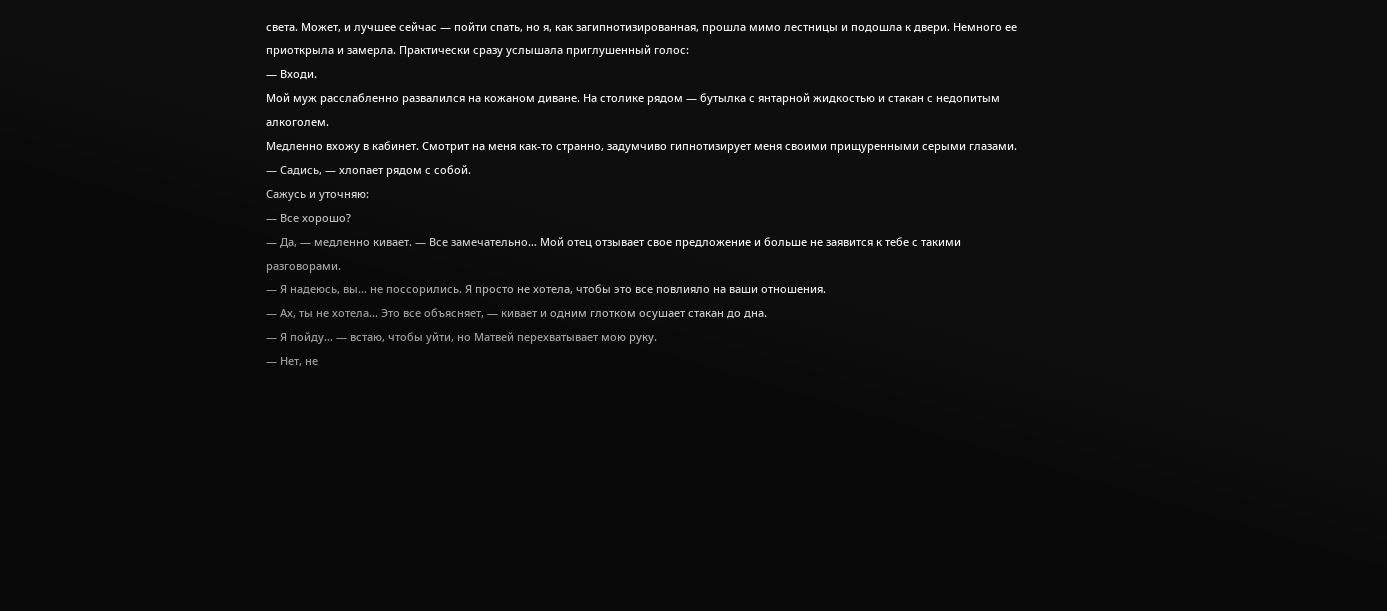света. Может, и лучшее сейчас — пойти спать, но я, как загипнотизированная, прошла мимо лестницы и подошла к двери. Немного ее приоткрыла и замерла. Практически сразу услышала приглушенный голос:
— Входи.
Мой муж расслабленно развалился на кожаном диване. На столике рядом — бутылка с янтарной жидкостью и стакан с недопитым алкоголем.
Медленно вхожу в кабинет. Смотрит на меня как-то странно, задумчиво гипнотизирует меня своими прищуренными серыми глазами.
— Садись, — хлопает рядом с собой.
Сажусь и уточняю:
— Все хорошо?
— Да, — медленно кивает. — Все замечательно… Мой отец отзывает свое предложение и больше не заявится к тебе с такими разговорами.
— Я надеюсь, вы… не поссорились. Я просто не хотела, чтобы это все повлияло на ваши отношения.
— Ах, ты не хотела… Это все объясняет, — кивает и одним глотком осушает стакан до дна.
— Я пойду… — встаю, чтобы уйти, но Матвей перехватывает мою руку.
— Нет, не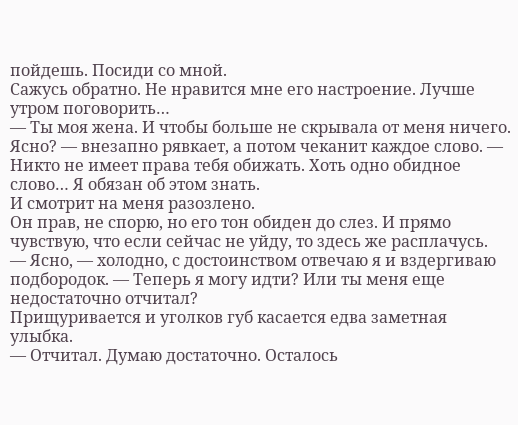пойдешь. Посиди со мной.
Сажусь обратно. Не нравится мне его настроение. Лучше утром поговорить…
— Ты моя жена. И чтобы больше не скрывала от меня ничего. Ясно? — внезапно рявкает, а потом чеканит каждое слово. — Никто не имеет права тебя обижать. Хоть одно обидное слово… Я обязан об этом знать.
И смотрит на меня разозлено.
Он прав, не спорю, но его тон обиден до слез. И прямо чувствую, что если сейчас не уйду, то здесь же расплачусь.
— Ясно, — холодно, с достоинством отвечаю я и вздергиваю подбородок. — Теперь я могу идти? Или ты меня еще недостаточно отчитал?
Прищуривается и уголков губ касается едва заметная улыбка.
— Отчитал. Думаю достаточно. Осталось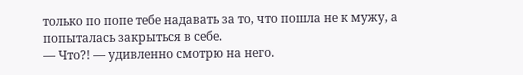только по попе тебе надавать за то, что пошла не к мужу, а попыталась закрыться в себе.
— Что?! — удивленно смотрю на него.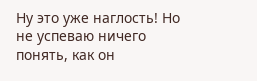Ну это уже наглость! Но не успеваю ничего понять, как он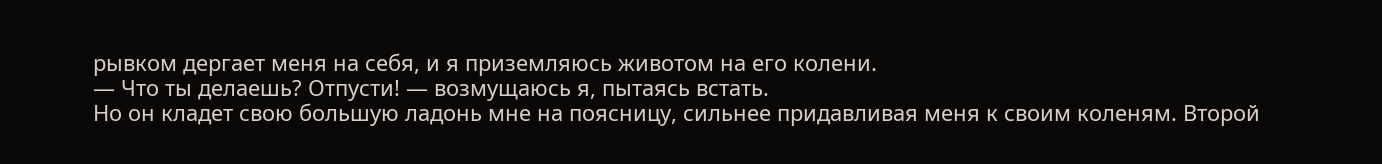рывком дергает меня на себя, и я приземляюсь животом на его колени.
— Что ты делаешь? Отпусти! — возмущаюсь я, пытаясь встать.
Но он кладет свою большую ладонь мне на поясницу, сильнее придавливая меня к своим коленям. Второй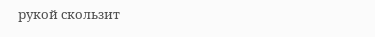рукой скользит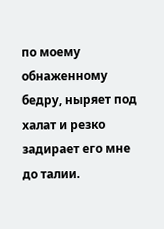по моему обнаженному бедру, ныряет под халат и резко задирает его мне до талии.